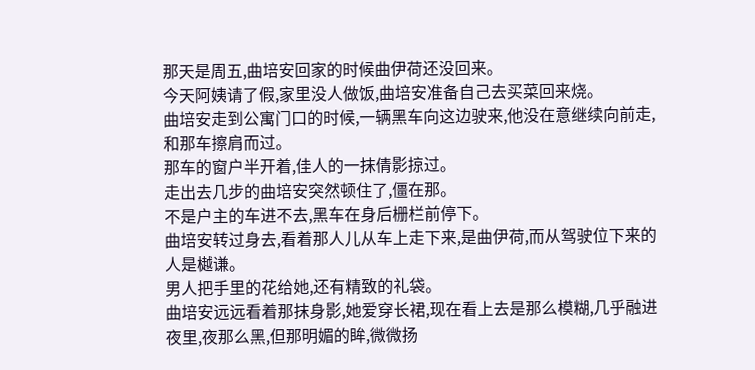那天是周五,曲培安回家的时候曲伊荷还没回来。
今天阿姨请了假,家里没人做饭,曲培安准备自己去买菜回来烧。
曲培安走到公寓门口的时候,一辆黑车向这边驶来,他没在意继续向前走,和那车擦肩而过。
那车的窗户半开着,佳人的一抹倩影掠过。
走出去几步的曲培安突然顿住了,僵在那。
不是户主的车进不去,黑车在身后栅栏前停下。
曲培安转过身去,看着那人儿从车上走下来,是曲伊荷,而从驾驶位下来的人是樾谦。
男人把手里的花给她,还有精致的礼袋。
曲培安远远看着那抹身影,她爱穿长裙,现在看上去是那么模糊,几乎融进夜里,夜那么黑,但那明媚的眸,微微扬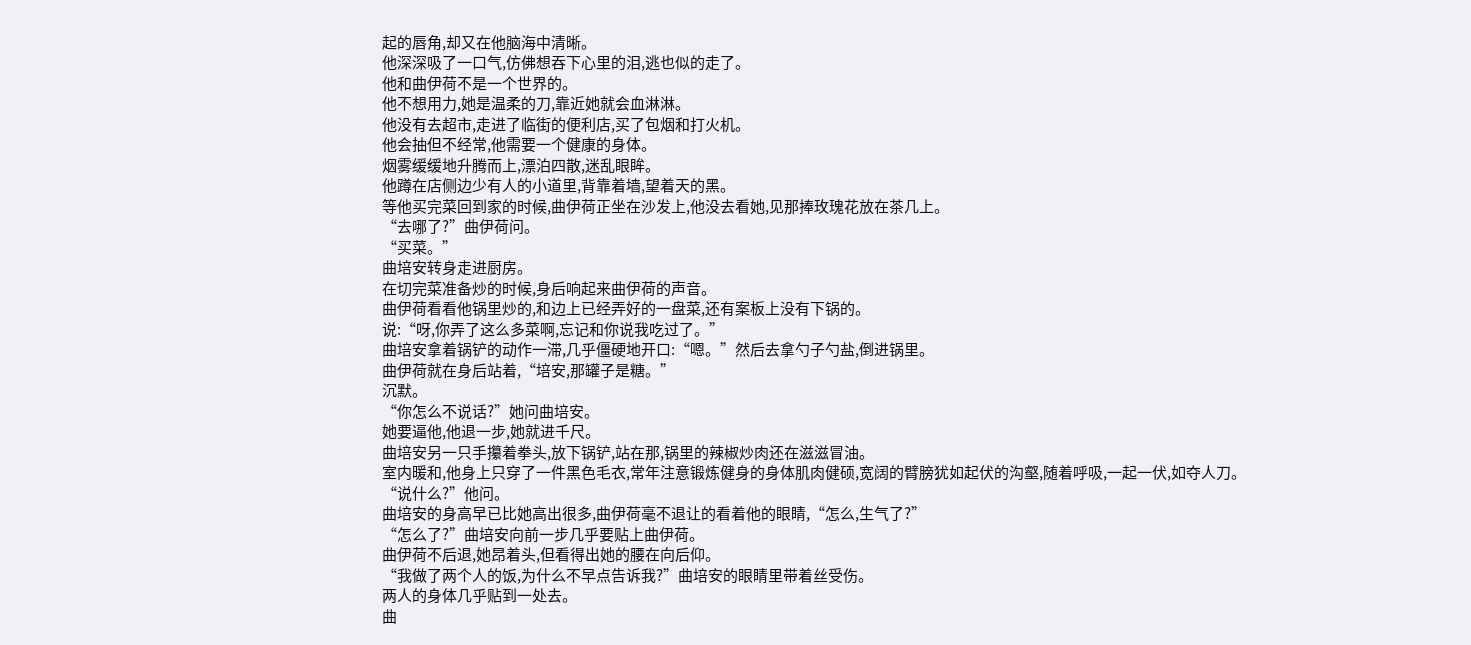起的唇角,却又在他脑海中清晰。
他深深吸了一口气,仿佛想吞下心里的泪,逃也似的走了。
他和曲伊荷不是一个世界的。
他不想用力,她是温柔的刀,靠近她就会血淋淋。
他没有去超市,走进了临街的便利店,买了包烟和打火机。
他会抽但不经常,他需要一个健康的身体。
烟雾缓缓地升腾而上,漂泊四散,迷乱眼眸。
他蹲在店侧边少有人的小道里,背靠着墙,望着天的黑。
等他买完菜回到家的时候,曲伊荷正坐在沙发上,他没去看她,见那捧玫瑰花放在茶几上。
“去哪了?”曲伊荷问。
“买菜。”
曲培安转身走进厨房。
在切完菜准备炒的时候,身后响起来曲伊荷的声音。
曲伊荷看看他锅里炒的,和边上已经弄好的一盘菜,还有案板上没有下锅的。
说:“呀,你弄了这么多菜啊,忘记和你说我吃过了。”
曲培安拿着锅铲的动作一滞,几乎僵硬地开口:“嗯。”然后去拿勺子勺盐,倒进锅里。
曲伊荷就在身后站着,“培安,那罐子是糖。”
沉默。
“你怎么不说话?”她问曲培安。
她要逼他,他退一步,她就进千尺。
曲培安另一只手攥着拳头,放下锅铲,站在那,锅里的辣椒炒肉还在滋滋冒油。
室内暖和,他身上只穿了一件黑色毛衣,常年注意锻炼健身的身体肌肉健硕,宽阔的臂膀犹如起伏的沟壑,随着呼吸,一起一伏,如夺人刀。
“说什么?”他问。
曲培安的身高早已比她高出很多,曲伊荷毫不退让的看着他的眼睛,“怎么,生气了?”
“怎么了?”曲培安向前一步几乎要贴上曲伊荷。
曲伊荷不后退,她昂着头,但看得出她的腰在向后仰。
“我做了两个人的饭,为什么不早点告诉我?”曲培安的眼睛里带着丝受伤。
两人的身体几乎贴到一处去。
曲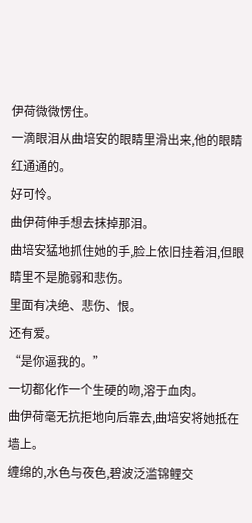伊荷微微愣住。
一滴眼泪从曲培安的眼睛里滑出来,他的眼睛红通通的。
好可怜。
曲伊荷伸手想去抹掉那泪。
曲培安猛地抓住她的手,脸上依旧挂着泪,但眼睛里不是脆弱和悲伤。
里面有决绝、悲伤、恨。
还有爱。
“是你逼我的。”
一切都化作一个生硬的吻,溶于血肉。
曲伊荷毫无抗拒地向后靠去,曲培安将她抵在墙上。
缠绵的,水色与夜色,碧波泛滥锦鲤交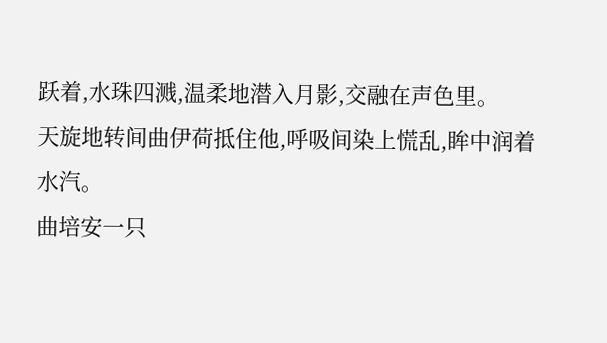跃着,水珠四溅,温柔地潜入月影,交融在声色里。
天旋地转间曲伊荷抵住他,呼吸间染上慌乱,眸中润着水汽。
曲培安一只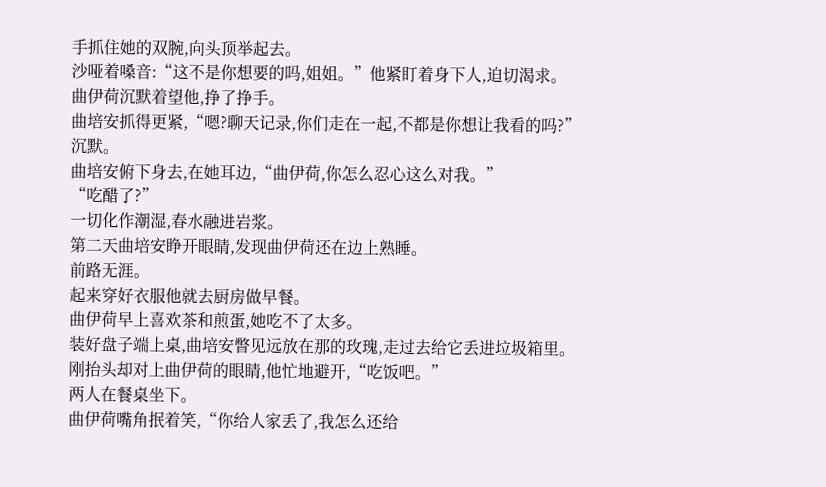手抓住她的双腕,向头顶举起去。
沙哑着嗓音:“这不是你想要的吗,姐姐。”他紧盯着身下人,迫切渴求。
曲伊荷沉默着望他,挣了挣手。
曲培安抓得更紧,“嗯?聊天记录,你们走在一起,不都是你想让我看的吗?”
沉默。
曲培安俯下身去,在她耳边,“曲伊荷,你怎么忍心这么对我。”
“吃醋了?”
一切化作潮湿,春水融进岩浆。
第二天曲培安睁开眼睛,发现曲伊荷还在边上熟睡。
前路无涯。
起来穿好衣服他就去厨房做早餐。
曲伊荷早上喜欢茶和煎蛋,她吃不了太多。
装好盘子端上桌,曲培安瞥见远放在那的玫瑰,走过去给它丢进垃圾箱里。
刚抬头却对上曲伊荷的眼睛,他忙地避开,“吃饭吧。”
两人在餐桌坐下。
曲伊荷嘴角抿着笑,“你给人家丢了,我怎么还给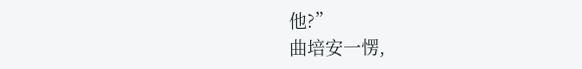他?”
曲培安一愣,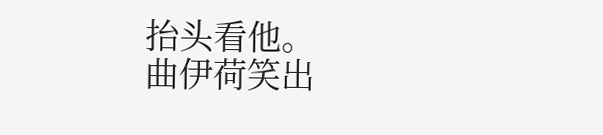抬头看他。
曲伊荷笑出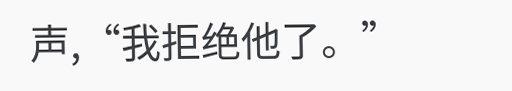声,“我拒绝他了。”